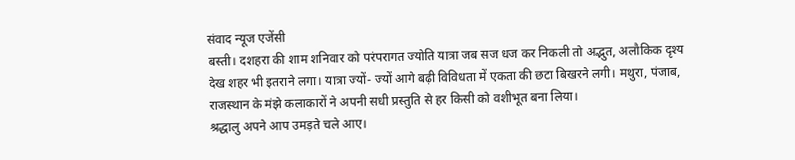संवाद न्यूज एजेंसी
बस्ती। दशहरा की शाम शनिवार को परंपरागत ज्योति यात्रा जब सज धज कर निकली तो अद्भुत, अलौकिक दृश्य देख शहर भी इतराने लगा। यात्रा ज्यों- ज्यों आगे बढ़ी विविधता में एकता की छटा बिखरने लगी। मथुरा, पंजाब, राजस्थान के मंझे कलाकारों ने अपनी सधी प्रस्तुति से हर किसी को वशीभूत बना लिया।
श्रद्धालु अपने आप उमड़ते चले आए।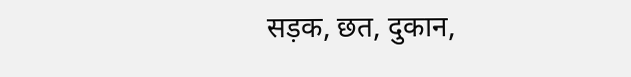सड़क, छत, दुकान,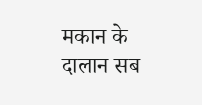मकान के दालान सब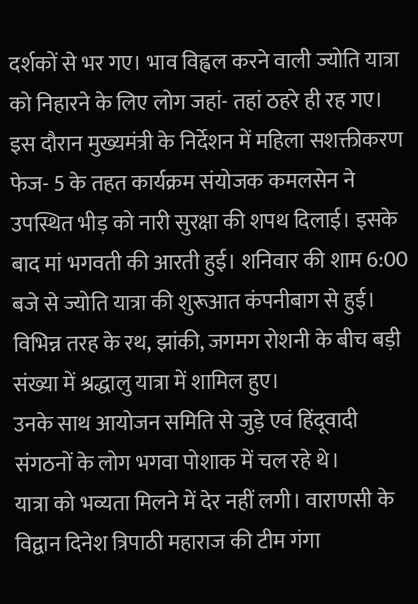दर्शकों से भर गए। भाव विह्वल करने वाली ज्योति यात्रा को निहारने के लिए लोग जहां- तहां ठहरे ही रह गए। इस दौरान मुख्यमंत्री के निर्देशन में महिला सशक्तीकरण फेज- 5 के तहत कार्यक्रम संयोजक कमलसेन ने उपस्थित भीड़ को नारी सुरक्षा की शपथ दिलाई। इसके बाद मां भगवती की आरती हुई। शनिवार की शाम 6:00 बजे से ज्योति यात्रा की शुरूआत कंपनीबाग से हुई। विभिन्न तरह के रथ, झांकी, जगमग रोशनी के बीच बड़ी संख्या में श्रद्धालु यात्रा में शामिल हुए।
उनके साथ आयोजन समिति से जुड़े एवं हिंदूवादी संगठनों के लोग भगवा पोशाक में चल रहे थे।
यात्रा को भव्यता मिलने में देर नहीं लगी। वाराणसी के विद्वान दिनेश त्रिपाठी महाराज की टीम गंगा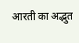आरती का अद्भुत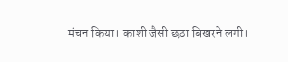मंचन किया। काशी जैसी छठा बिखरने लगी।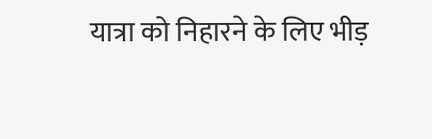यात्रा को निहारने के लिए भीड़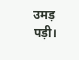उमड़ पड़ी।